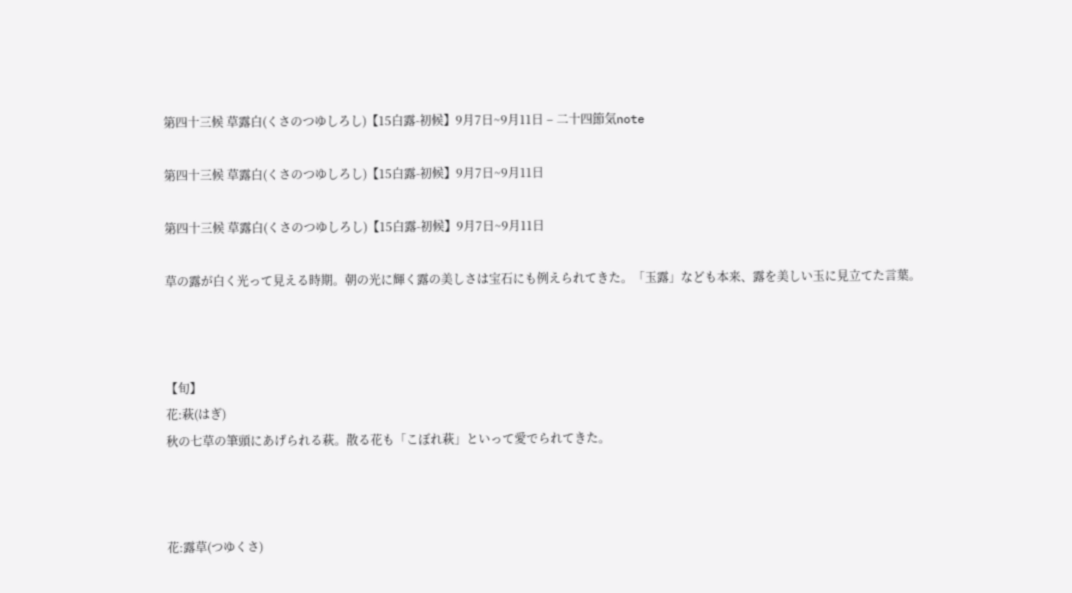第四十三候 草露白(くさのつゆしろし)【15白露-初候】9月7日~9月11日 – 二十四節気note

第四十三候 草露白(くさのつゆしろし)【15白露-初候】9月7日~9月11日

第四十三候 草露白(くさのつゆしろし)【15白露-初候】9月7日~9月11日

草の露が白く光って見える時期。朝の光に輝く露の美しさは宝石にも例えられてきた。「玉露」なども本来、露を美しい玉に見立てた言葉。



【旬】
花:萩(はぎ)
秋の七草の筆頭にあげられる萩。散る花も「こぼれ萩」といって愛でられてきた。



花:露草(つゆくさ)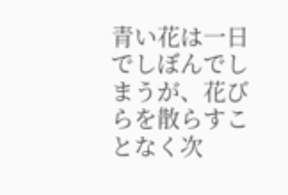青い花は一日でしぼんでしまうが、花びらを散らすことなく次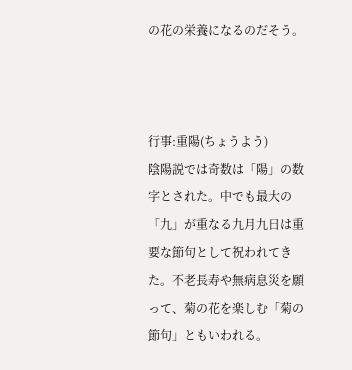の花の栄養になるのだそう。



行事:重陽(ちょうよう)
陰陽説では奇数は「陽」の数字とされた。中でも最大の「九」が重なる九月九日は重要な節句として祝われてきた。不老長寿や無病息災を願って、菊の花を楽しむ「菊の節句」ともいわれる。